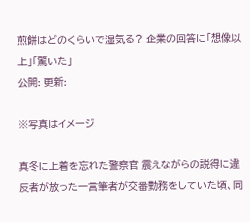煎餅はどのくらいで湿気る? 企業の回答に「想像以上」「驚いた」
公開: 更新:

※写真はイメージ

真冬に上着を忘れた警察官 震えながらの説得に違反者が放った一言筆者が交番勤務をしていた頃、同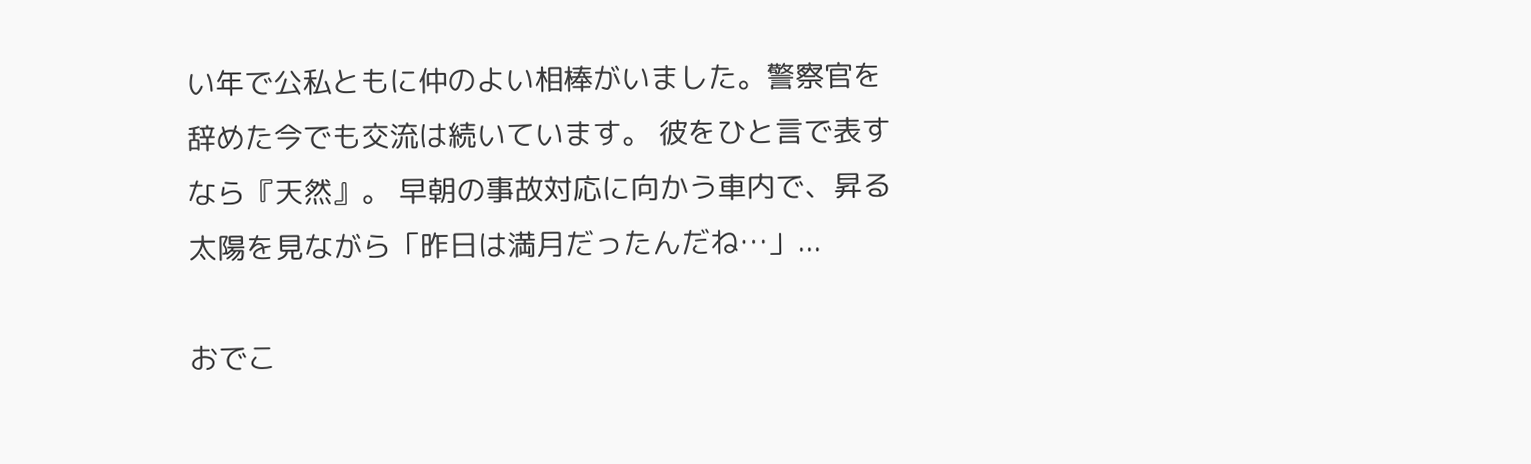い年で公私ともに仲のよい相棒がいました。警察官を辞めた今でも交流は続いています。 彼をひと言で表すなら『天然』。 早朝の事故対応に向かう車内で、昇る太陽を見ながら「昨日は満月だったんだね…」...

おでこ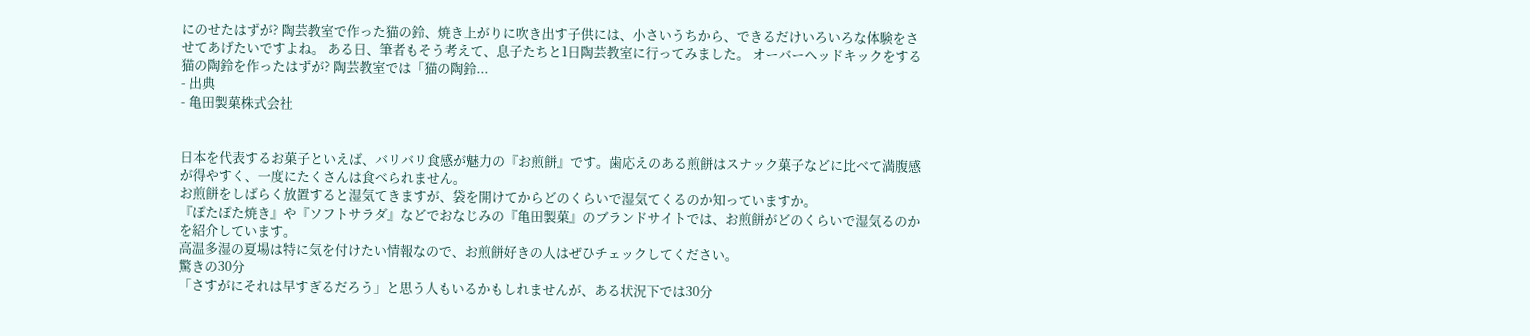にのせたはずが? 陶芸教室で作った猫の鈴、焼き上がりに吹き出す子供には、小さいうちから、できるだけいろいろな体験をさせてあげたいですよね。 ある日、筆者もそう考えて、息子たちと1日陶芸教室に行ってみました。 オーバーヘッドキックをする猫の陶鈴を作ったはずが? 陶芸教室では「猫の陶鈴...
- 出典
- 亀田製菓株式会社


日本を代表するお菓子といえば、バリバリ食感が魅力の『お煎餅』です。歯応えのある煎餅はスナック菓子などに比べて満腹感が得やすく、一度にたくさんは食べられません。
お煎餅をしばらく放置すると湿気てきますが、袋を開けてからどのくらいで湿気てくるのか知っていますか。
『ぽたぽた焼き』や『ソフトサラダ』などでおなじみの『亀田製菓』のブランドサイトでは、お煎餅がどのくらいで湿気るのかを紹介しています。
高温多湿の夏場は特に気を付けたい情報なので、お煎餅好きの人はぜひチェックしてください。
驚きの30分
「さすがにそれは早すぎるだろう」と思う人もいるかもしれませんが、ある状況下では30分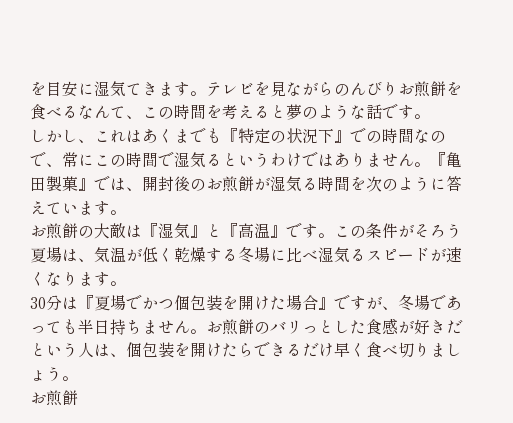を目安に湿気てきます。テレビを見ながらのんびりお煎餅を食べるなんて、この時間を考えると夢のような話です。
しかし、これはあくまでも『特定の状況下』での時間なので、常にこの時間で湿気るというわけではありません。『亀田製菓』では、開封後のお煎餅が湿気る時間を次のように答えています。
お煎餅の大敵は『湿気』と『高温』です。この条件がそろう夏場は、気温が低く乾燥する冬場に比べ湿気るスピードが速くなります。
30分は『夏場でかつ個包装を開けた場合』ですが、冬場であっても半日持ちません。お煎餅のバリっとした食感が好きだという人は、個包装を開けたらできるだけ早く食べ切りましょう。
お煎餅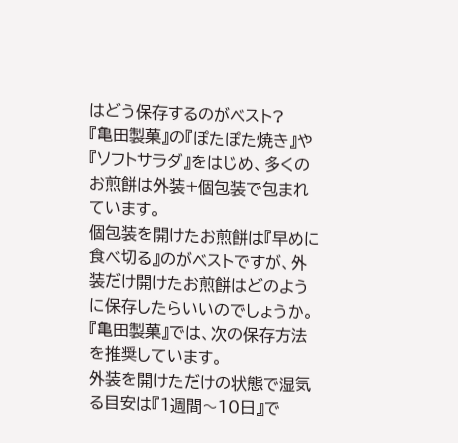はどう保存するのがベスト?
『亀田製菓』の『ぽたぽた焼き』や『ソフトサラダ』をはじめ、多くのお煎餅は外装+個包装で包まれています。
個包装を開けたお煎餅は『早めに食べ切る』のがベストですが、外装だけ開けたお煎餅はどのように保存したらいいのでしょうか。『亀田製菓』では、次の保存方法を推奨しています。
外装を開けただけの状態で湿気る目安は『1週間〜10日』で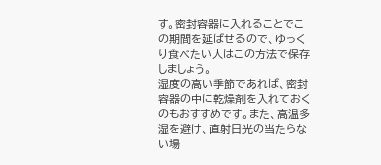す。密封容器に入れることでこの期間を延ばせるので、ゆっくり食べたい人はこの方法で保存しましょう。
湿度の高い季節であれば、密封容器の中に乾燥剤を入れておくのもおすすめです。また、高温多湿を避け、直射日光の当たらない場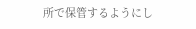所で保管するようにし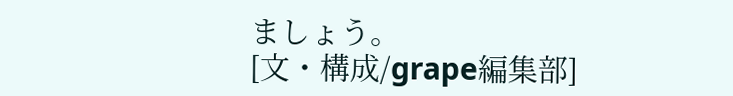ましょう。
[文・構成/grape編集部]